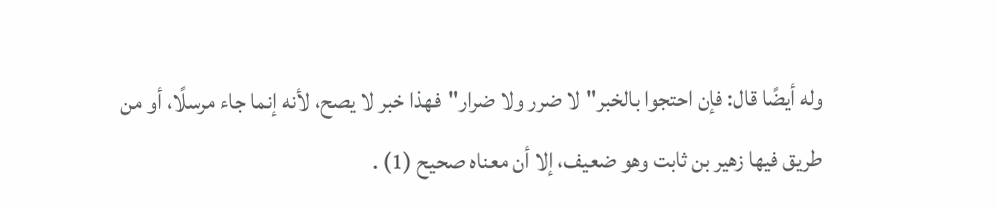وله أيضًا قال: فإن احتجوا بالخبر"لا ضرر ولا ضرار"فهذا خبر لا يصح، لأنه إنما جاء مرسلًا، أو من طريق فيها زهير بن ثابت وهو ضعيف، إلا أن معناه صحيح (1) .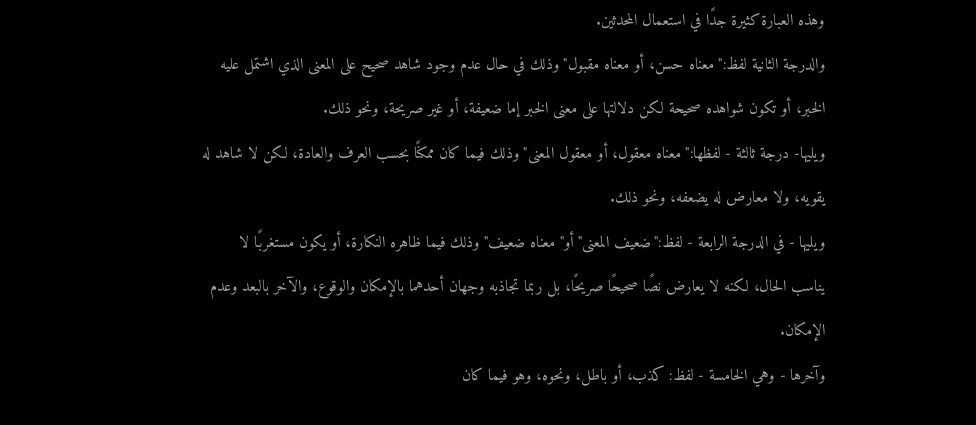وهذه العبارة كثيرة جدًا في استعمال المحدثين.
والدرجة الثانية لفظ:"معناه حسن، أو معناه مقبول"وذلك في حال عدم وجود شاهد صحيح على المعنى الذي اشتمل عليه الخبر، أو تكون شواهده صحيحة لكن دلالتها على معنى الخبر إما ضعيفة، أو غير صريحة، ونحو ذلك.
ويليها- درجة ثالثة - لفظها:"معناه معقول، أو معقول المعنى"وذلك فيما كان ممكنًا بحسب العرف والعادة، لكن لا شاهد له يقويه، ولا معارض له يضعفه، ونحو ذلك.
ويليها - في الدرجة الرابعة - لفظ:"ضعيف المعنى"أو"معناه ضعيف"وذلك فيما ظاهره النكارة، أو يكون مستغربًا لا يناسب الحال، لكنه لا يعارض نصًا صحيحًا صريحًا، بل ربما تجاذبه وجهان أحدهما بالإمكان والوقوع، والآخر بالبعد وعدم الإمكان.
وآخرها - وهي الخامسة - لفظ: كذب، أو باطل، ونحوه، وهو فيما كان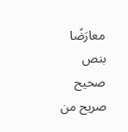معارَضًا بنص صحيح صريح من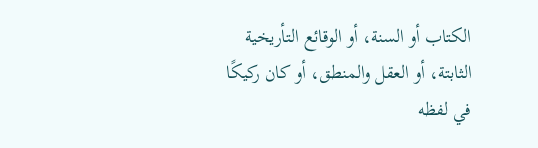الكتاب أو السنة، أو الوقائع التأريخية الثابتة، أو العقل والمنطق، أو كان ركيكًا في لفظه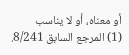أو معناه، أو لا يناسب
(1) المرجع السابق 8/241.